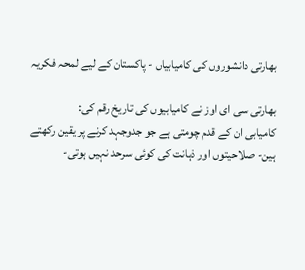بھارتی دانشوروں کی کامیابیاں - پاکستان کے لیے لمحہ فکریہ

بھارتی سی ای اوز نے کامیابیوں کی تاریخ رقم کی:
کامیابی ان کے قدم چومتی ہے جو جدوجہد کرنے پر یقین رکھتے ہین- صلاحیتوں اور ذہانت کی کوئی سرحد نہیں ہوتی-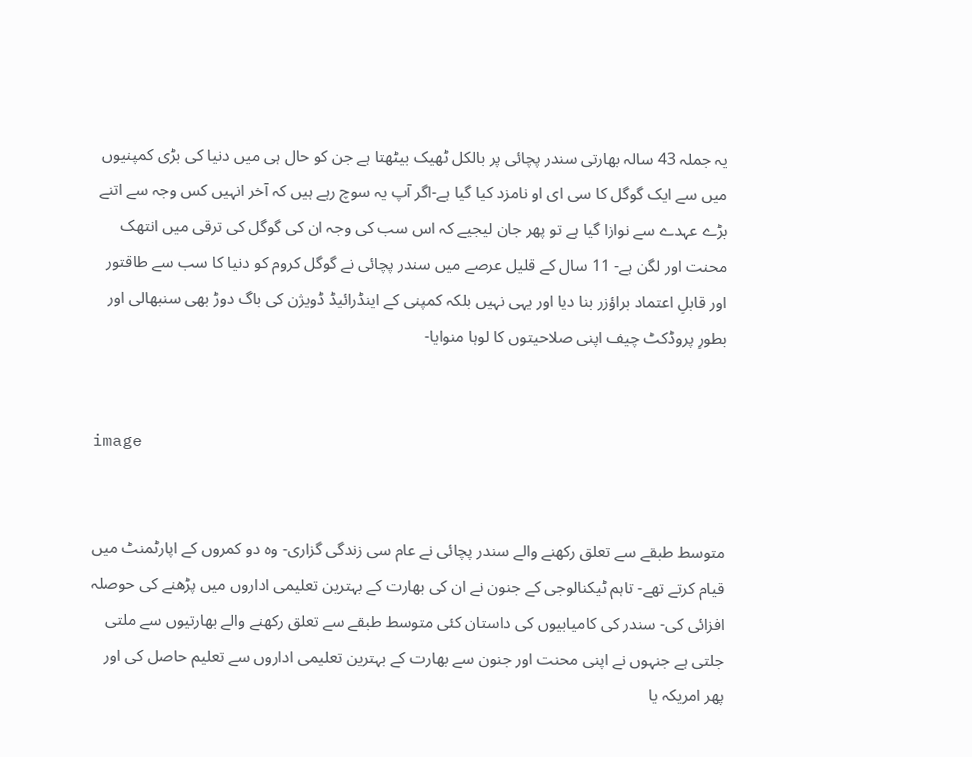یہ جملہ 43 سالہ بھارتی سندر پچائی پر بالکل ٹھیک بیٹھتا ہے جن کو حال ہی میں دنیا کی بڑی کمپنیوں میں سے ایک گوگل کا سی ای او نامزد کیا گیا ہے-اگر آپ یہ سوچ رہے ہیں کہ آخر انہیں کس وجہ سے اتنے بڑے عہدے سے نوازا گیا ہے تو پھر جان لیجیے کہ اس سب کی وجہ ان کی گوگل کی ترقی میں انتھک محنت اور لگن ہے- 11 سال کے قلیل عرصے میں سندر پچائی نے گوگل کروم کو دنیا کا سب سے طاقتور اور قابلِ اعتماد براؤزر بنا دیا اور یہی نہیں بلکہ کمپنی کے اینڈرائیڈ ڈویژن کی باگ دوڑ بھی سنبھالی اور بطورِ پروڈکٹ چیف اپنی صلاحیتوں کا لوہا منوایا-


image


متوسط طبقے سے تعلق رکھنے والے سندر پچائی نے عام سی زندگی گزاری- وہ دو کمروں کے اپارٹمنٹ میں قیام کرتے تھے- تاہم ٹیکنالوجی کے جنون نے ان کی بھارت کے بہترین تعلیمی اداروں میں پڑھنے کی حوصلہ افزائی کی- سندر کی کامیابیوں کی داستان کئی متوسط طبقے سے تعلق رکھنے والے بھارتیوں سے ملتی جلتی ہے جنہوں نے اپنی محنت اور جنون سے بھارت کے بہترین تعلیمی اداروں سے تعلیم حاصل کی اور پھر امریکہ یا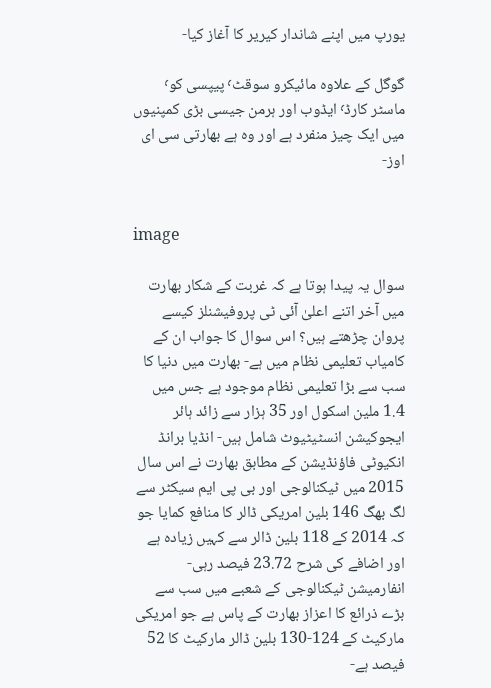یورپ میں اپنے شاندار کیریر کا آغاز کیا-

گوگل کے علاوہ مائیکرو سوقٹ٬ پیپسی کو٬ ماسٹر کارڈ٬ ایڈوب اور ہرمن جیسی بڑی کمپنیوں میں ایک چیز منفرد ہے اور وہ ہے بھارتی سی ای اوز-


image

سوال یہ پیدا ہوتا ہے کہ غربت کے شکار بھارت میں آخر اتنے اعلیٰ آئی ٹی پروفیشنلز کیسے پروان چڑھتے ہیں؟ اس سوال کا جواب ان کے کامیاب تعلیمی نظام میں ہے- بھارت میں دنیا کا سب سے بڑا تعلیمی نظام موجود ہے جس میں 1.4 ملین اسکول اور 35 ہزار سے زائد ہائر ایجوکیشن انسٹیٹیوٹ شامل ہیں- انڈیا برانڈ انکیوٹی فاؤنڈیشن کے مطابق بھارت نے اس سال 2015 میں ٹیکنالوجی اور بی پی ایم سیکٹر سے لگ بھگ 146 بلین امریکی ڈالر کا منافع کمایا جو کہ 2014 کے 118 بلین ڈالر سے کہیں زیادہ ہے اور اضافے کی شرح 23.72 فیصد رہی- انفارمیشن ٹیکنالوجی کے شعبے میں سب سے بڑے ذرائع کا اعزاز بھارت کے پاس ہے جو امریکی مارکیٹ کے 124-130 بلین ڈالر مارکیٹ کا 52 فیصد ہے-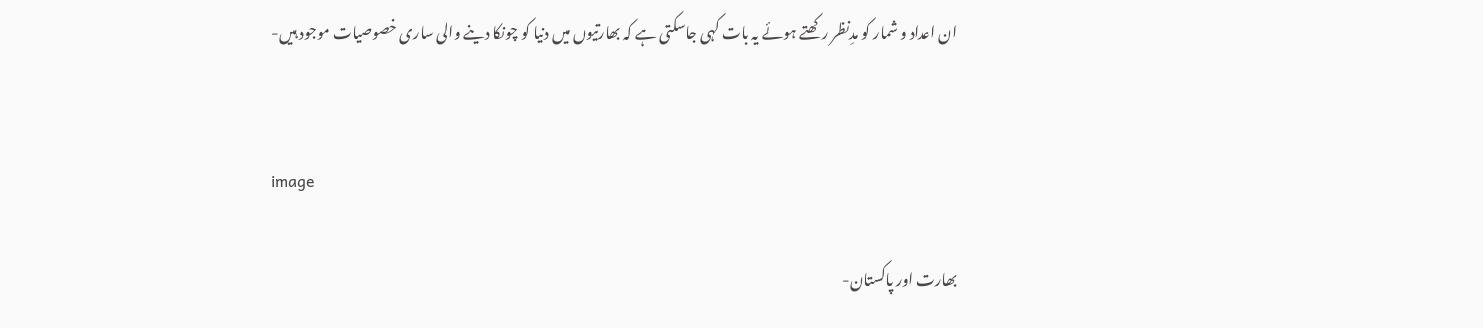ان اعداد و شمار کو مدِنظر رکھتے ہوئے یہ بات کہی جاسکتی ہے کہ بھارتیوں میں دنیا کو چونکا دینے والی ساری خصوصیات موجود ہیں-


image

بھارت اور پاکستان-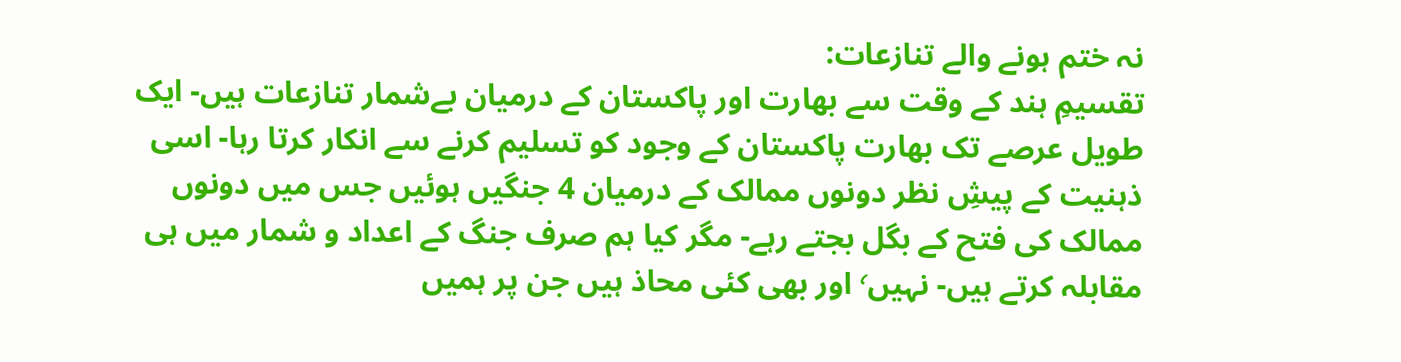نہ ختم ہونے والے تنازعات:
تقسیمِ ہند کے وقت سے بھارت اور پاکستان کے درمیان بےشمار تنازعات ہیں- ایک طویل عرصے تک بھارت پاکستان کے وجود کو تسلیم کرنے سے انکار کرتا رہا- اسی ذہنیت کے پیشِ نظر دونوں ممالک کے درمیان 4 جنگیں ہوئیں جس میں دونوں ممالک کی فتح کے بگل بجتے رہے- مگر کیا ہم صرف جنگ کے اعداد و شمار میں ہی مقابلہ کرتے ہیں- نہیں٬ اور بھی کئی محاذ ہیں جن پر ہمیں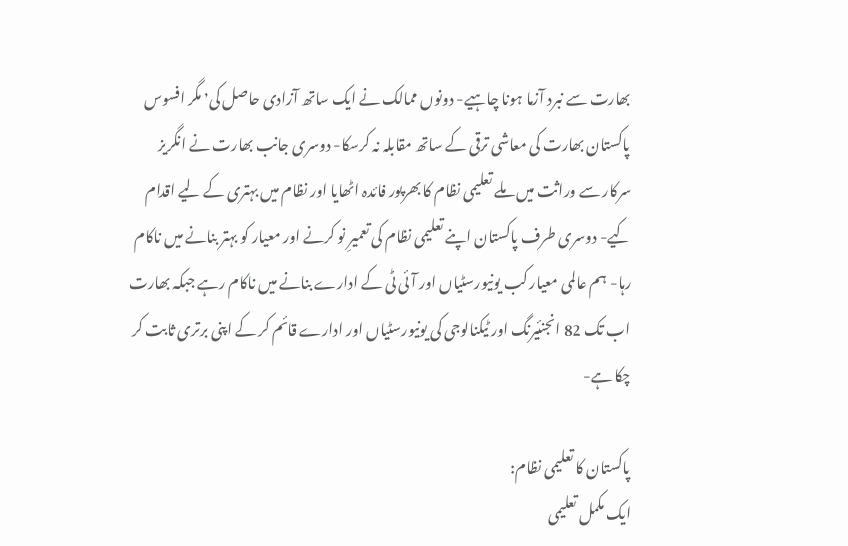بھارت سے نبرد آزما ہونا چاہیے- دونوں ممالک نے ایک ساتھ آزادی حاصل کی٬ مگر افسوس پاکستان بھارت کی معاشی ترقی کے ساتھ مقابلہ نہ کرسکا- دوسری جانب بھارت نے انگریز سرکار سے وراثت میں ملے تعلیمی نظام کا بھرپور فائدہ اٹھایا اور نظام میں بہتری کے لیے اقدام کیے- دوسری طرف پاکستان اپنے تعلیمی نظام کی تعمیرِ نو کرنے اور معیار کو بہتر بنانے میں ناکام رہا- ہم عالمی معیار کب یونیورسٹیاں اور آئی ٹی کے ادارے بنانے میں ناکام رہے جبکہ بھارت اب تک 82 انجنئیرنگ اور ٹیکنالوجی کی یونیورسٹیاں اور ادارے قائم کر کے اپنی برتری ثابت کر چکا ہے-

پاکستان کا تعلیمی نظام:
ایک مکمل تعلیمی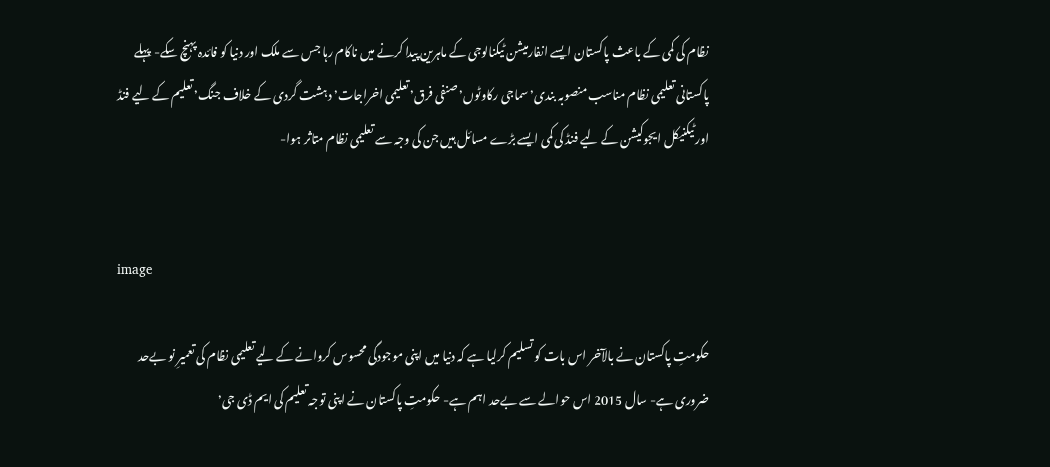نظام کی کمی کے باعث پاکستان ایسے انفارمیشن ٹیکنالوجی کے ماہرین پیدا کرنے میں ناکام رہا جس سے ملک اور دنیا کو فائدہ پہنچ سکے- پہلے پاکستانی تعلیمی نظام مناسب منصوبہ بندی٬ سماجی رکاوٹوں٬ صنفی فرق٬ تعلیمی اخراجات٬ دہشت گردی کے خلاف جنگ٬ تعلیم کے لیے فنڈ اور ٹیکنیکل ایجوکیشن کے لیے فنڈ کی کمی ایسے بڑے مسائل ہیں جن کی وجہ سے تعلیمی نظام متاثر ہوا-


image

حکومتِ پاکستان نے بالآخر اس بات کو تسلیم کرلیا ہے کہ دنیا میں اپنی موجودگی محسوس کروانے کے لیے تعلیمی نظام کی تعمیرِ نو بےحد ضروری ہے- سال 2015 اس حوالے سے بےحد اہم ہے- حکومتِ پاکستان نے اپنی توجہ تعلیم کی ایم ڈی جی٬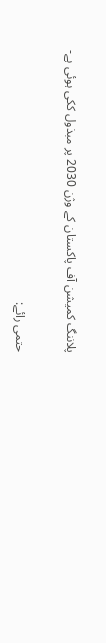پلاننگ کمیشن آف پاکستان کے وژن 2030 پر مبذول ککی ہوئی ہے-

حتمی رائے: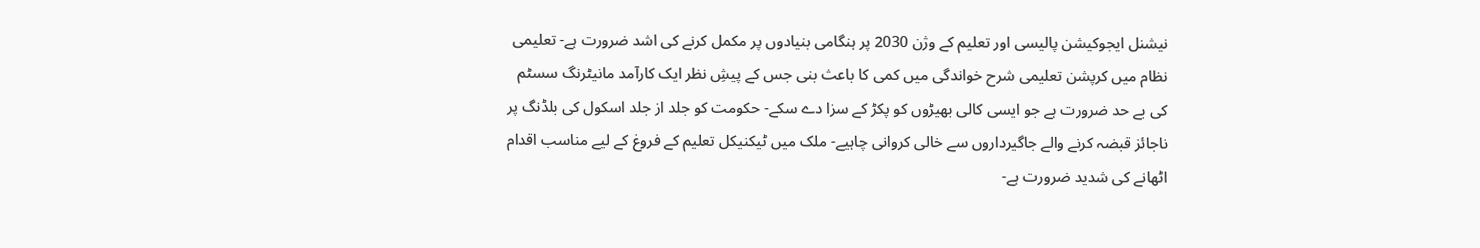نیشنل ایجوکیشن پالیسی اور تعلیم کے وژن 2030 پر ہنگامی بنیادوں پر مکمل کرنے کی اشد ضرورت ہے- تعلیمی نظام میں کرپشن تعلیمی شرح خواندگی میں کمی کا باعث بنی جس کے پیشِ نظر ایک کارآمد مانیٹرنگ سسٹم کی بے حد ضرورت ہے جو ایسی کالی بھیڑوں کو پکڑ کے سزا دے سکے- حکومت کو جلد از جلد اسکول کی بلڈنگ پر ناجائز قبضہ کرنے والے جاگیرداروں سے خالی کروانی چاہیے- ملک میں ٹیکنیکل تعلیم کے فروغ کے لیے مناسب اقدام اٹھانے کی شدید ضرورت ہے-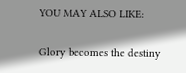YOU MAY ALSO LIKE:

Glory becomes the destiny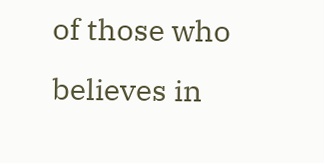of those who believes in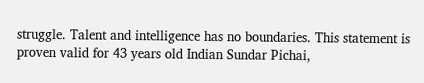struggle. Talent and intelligence has no boundaries. This statement is proven valid for 43 years old Indian Sundar Pichai,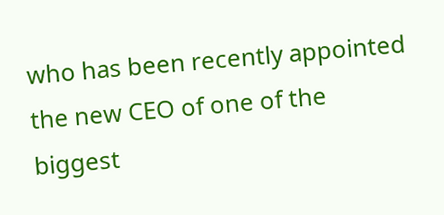who has been recently appointed the new CEO of one of the biggest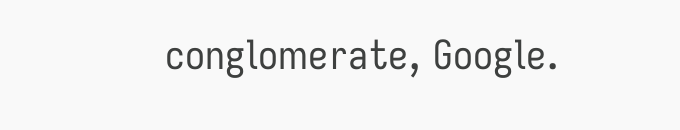conglomerate, Google.